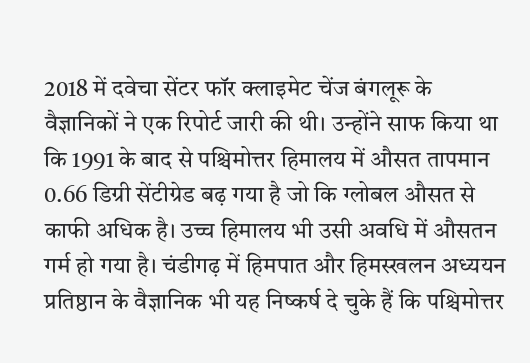2018 में दवेचा सेंटर फॉर क्लाइमेट चेंज बंगलूरू के वैज्ञानिकों ने एक रिपोर्ट जारी की थी। उन्होंने साफ किया था कि 1991 के बाद से पश्चिमोत्तर हिमालय में औसत तापमान 0.66 डिग्री सेंटीग्रेड बढ़ गया है जो कि ग्लोबल औसत से काफी अधिक है। उच्च हिमालय भी उसी अवधि में औसतन गर्म हो गया है। चंडीगढ़ में हिमपात और हिमस्खलन अध्ययन प्रतिष्ठान के वैज्ञानिक भी यह निष्कर्ष दे चुके हैं कि पश्चिमोत्तर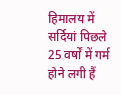हिमालय में सर्दियां पिछले 25 वर्षों में गर्म होने लगी हैं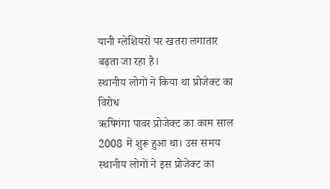यानी ग्लेशियरों पर खतरा लगातार बढ़ता जा रहा है।
स्थानीय लोगों ने किया था प्रोजेक्ट का विरोध
ऋषिगंगा पावर प्रोजेक्ट का काम साल 2008 में शुरू हुआ था। उस समय स्थानीय लोगों ने इस प्रोजेक्ट का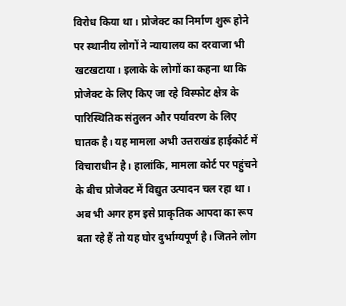विरोध किया था। प्रोजेक्ट का निर्माण शुरू होने पर स्थानीय लोगों ने न्यायालय का दरवाजा भी खटखटाया। इलाके के लोगों का कहना था कि प्रोजेक्ट के लिए किए जा रहे विस्फोट क्षेत्र के पारिस्थितिक संतुलन और पर्यावरण के लिए घातक है। यह मामला अभी उत्तराखंड हाईकोर्ट में विचाराधीन है। हालांकि, मामला कोर्ट पर पहुंचने के बीच प्रोजेक्ट में विद्युत उत्पादन चल रहा था।
अब भी अगर हम इसे प्राकृतिक आपदा का रूप बता रहे हैं तो यह घोर दुर्भाग्यपूर्ण है। जितने लोग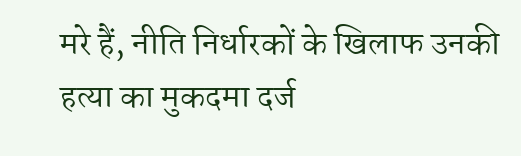मरे हैं, नीति निर्धारकों के खिलाफ उनकी हत्या का मुकदमा दर्ज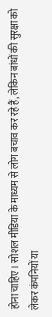होना चाहिए। सोशल मीडिया के माध्यम से लोग बचाव कर रहे हैं, लेकिन बांधों की सुरक्षा को लेकर कंपनियों या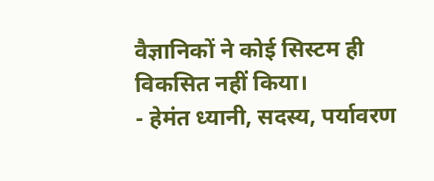वैज्ञानिकों ने कोई सिस्टम ही विकसित नहीं किया।
- हेमंत ध्यानी, सदस्य, पर्यावरण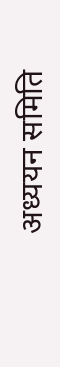अध्ययन समिति